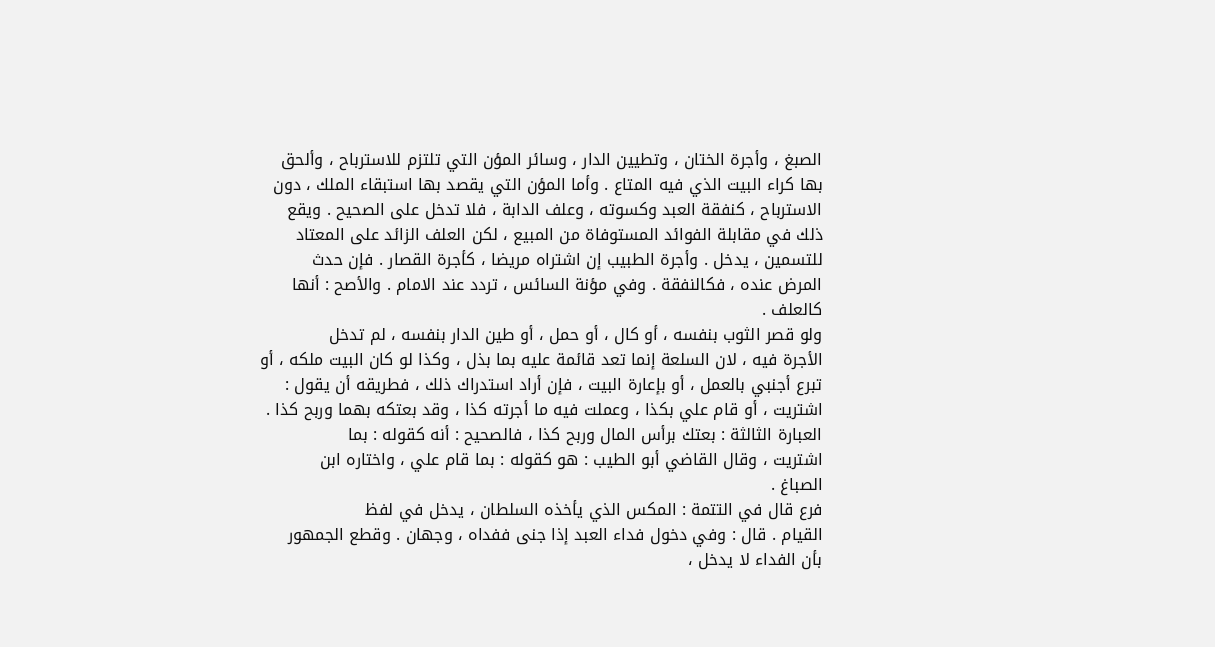الصبغ ، وأجرة الختان ، وتطيين الدار ، وسائر المؤن التي تلتزم للاسترباح ، وألحق
بها كراء البيت الذي فيه المتاع . وأما المؤن التي يقصد بها استبقاء الملك ، دون
الاسترباح ، كنفقة العبد وكسوته ، وعلف الدابة ، فلا تدخل على الصحيح . ويقع
ذلك في مقابلة الفوائد المستوفاة من المبيع ، لكن العلف الزائد على المعتاد
للتسمين ، يدخل . وأجرة الطبيب إن اشتراه مريضا ، كأجرة القصار . فإن حدث
المرض عنده ، فكالنفقة . وفي مؤنة السائس ، تردد عند الامام . والأصح : أنها
كالعلف .
ولو قصر الثوب بنفسه ، أو كال ، أو حمل ، أو طين الدار بنفسه ، لم تدخل
الأجرة فيه ، لان السلعة إنما تعد قائمة عليه بما بذل ، وكذا لو كان البيت ملكه ، أو
تبرع أجنبي بالعمل ، أو بإعارة البيت ، فإن أراد استدراك ذلك ، فطريقه أن يقول :
اشتريت ، أو قام علي بكذا ، وعملت فيه ما أجرته كذا ، وقد بعتكه بهما وربح كذا .
العبارة الثالثة : بعتك برأس المال وربح كذا ، فالصحيح : أنه كقوله : بما
اشتريت ، وقال القاضي أبو الطيب : هو كقوله : بما قام علي ، واختاره ابن
الصباغ .
فرع قال في التتمة : المكس الذي يأخذه السلطان ، يدخل في لفظ
القيام . قال : وفي دخول فداء العبد إذا جنى ففداه ، وجهان . وقطع الجمهور
بأن الفداء لا يدخل ،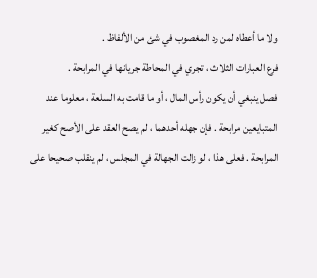ولا ما أعطاه لمن رد المغصوب في شئ من الألفاظ .
فرع العبارات الثلاث ، تجري في المحاطة جريانها في المرابحة .
فصل ينبغي أن يكون رأس المال ، أو ما قامت به السلعة ، معلوما عند
المتبايعين مرابحة . فإن جهله أحدهما ، لم يصح العقد على الأصح كغير
المرابحة . فعلى هذا ، لو زالت الجهالة في المجلس ، لم ينقلب صحيحا على